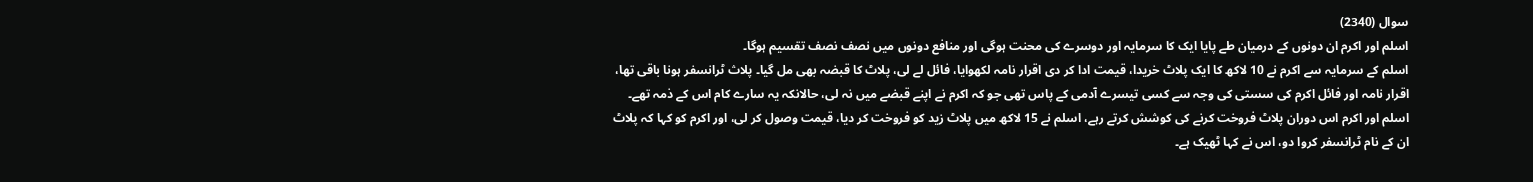سوال (2340)
اسلم اور اکرم ان دونوں کے درمیان طے پایا ایک کا سرمایہ اور دوسرے کی محنت ہوگی اور منافع دونوں میں نصف نصف تقسیم ہوگا۔
اسلم کے سرمایہ سے اکرم نے 10 لاکھ کا ایک پلاٹ خریدا، قیمت ادا کر دی اقرار نامہ لکھوایا، فائل لے لی، پلاٹ کا قبضہ بھی مل گیا۔ پلاث ٹرانسفر ہونا باقی تھا، اقرار نامہ اور فائل اکرم کی سستی کی وجہ سے کسی تیسرے آدمی کے پاس تھی جو کہ اکرم نے اپنے قبضے میں نہ لی، حالانکہ یہ سارے کام اس کے ذمہ تھے۔ اسلم اور اکرم اس دوران پلاٹ فروخت کرنے کی کوشش کرتے رہے، اسلم نے 15 لاکھ میں پلاٹ زید کو فروخت کر دیا، قیمت وصول کر لی، اور اکرم کو کہا کہ پلاٹ ان کے نام ٹرانسفر کروا دو، اس نے کہا ٹھیک ہے۔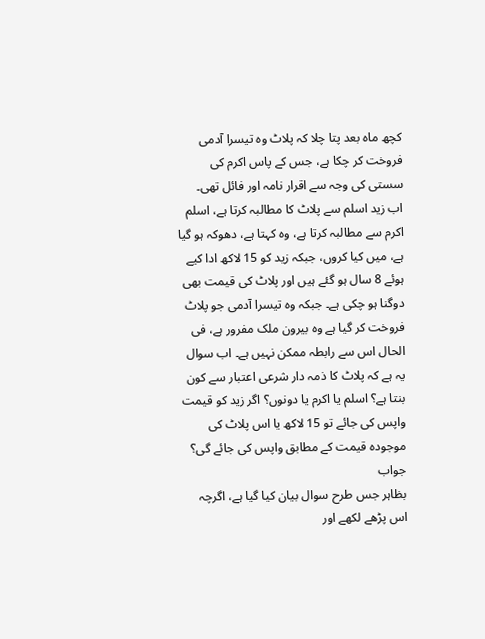کچھ ماہ بعد پتا چلا کہ پلاٹ وہ تیسرا آدمی فروخت کر چکا ہے، جس کے پاس اکرم کی سستی کی وجہ سے اقرار نامہ اور فائل تھی۔
اب زید اسلم سے پلاٹ کا مطالبہ کرتا ہے، اسلم اکرم سے مطالبہ کرتا ہے، وہ کہتا ہے، دھوکہ ہو گیا ہے، میں کیا کروں، جبکہ زید کو 15 لاکھ ادا کیے ہوئے 8 سال ہو گئے ہیں اور پلاٹ کی قیمت بھی دوگنا ہو چکی ہے۔ جبکہ وہ تیسرا آدمی جو پلاٹ فروخت کر گیا ہے وہ بیرون ملک مفرور ہے، فی الحال اس سے رابطہ ممکن نہیں ہے۔ اب سوال یہ ہے کہ پلاٹ کا ذمہ دار شرعی اعتبار سے کون بنتا ہے؟ اسلم یا اکرم یا دونوں؟ اگر زید کو قیمت واپس کی جائے تو 15 لاکھ یا اس پلاٹ کی موجودہ قیمت کے مطابق واپس کی جائے گی؟
جواب
بظاہر جس طرح سوال بیان کیا گیا ہے، اگرچہ اس پڑھے لکھے اور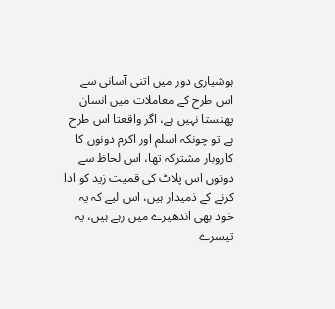ہوشیاری دور میں اتنی آسانی سے اس طرح کے معاملات میں انسان پھنستا نہیں ہے، اگر واقعتا اس طرح ہے تو چونکہ اسلم اور اکرم دونوں کا کاروبار مشترکہ تھا، اس لحاظ سے دونوں اس پلاٹ کی قمیت زید کو ادا کرنے کے ذمیدار ہیں، اس لیے کہ یہ خود بھی اندھیرے میں رہے ہیں، یہ تیسرے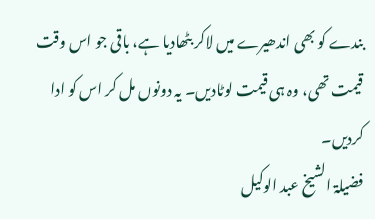بندے کو بھی اندھیرے میں لاکر بٹھادیا ہے، باقی جو اس وقت قیمت تھی، وہ ہی قیمت لوٹادیں۔ یہ دونوں مل کر اس کو ادا کردیں۔
فضیلۃ الشیخ عبد الوکیل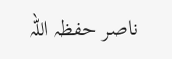ناصر حفظہ اللہ